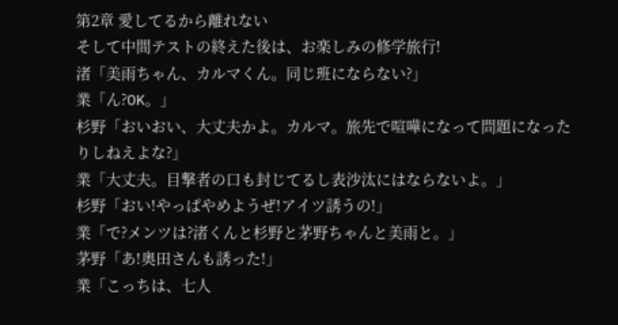第2章 愛してるから離れない
そして中間テストの終えた後は、お楽しみの修学旅行!
渚「美雨ちゃん、カルマくん。同じ班にならない?」
業「ん?OK。」
杉野「おいおい、大丈夫かよ。カルマ。旅先で喧嘩になって問題になったりしねえよな?」
業「大丈夫。目撃者の口も封じてるし表沙汰にはならないよ。」
杉野「おい!やっぱやめようぜ!アイツ誘うの!」
業「で?メンツは?渚くんと杉野と茅野ちゃんと美雨と。」
茅野「あ!奥田さんも誘った!」
業「こっちは、七人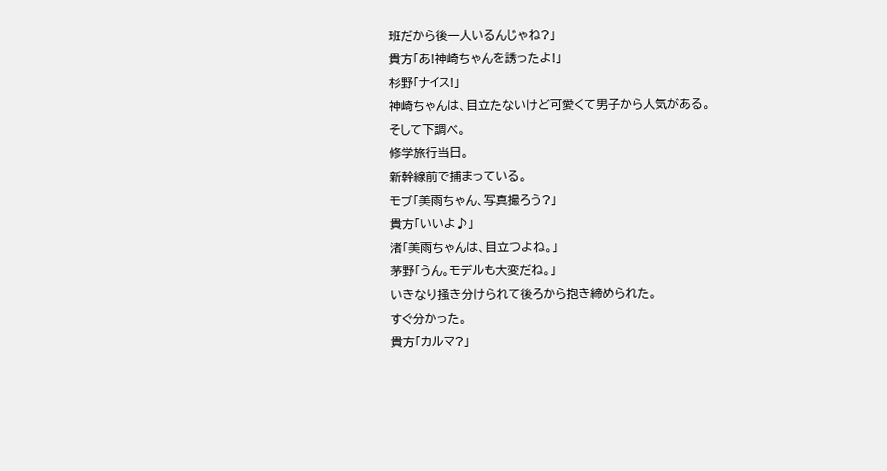班だから後一人いるんじゃね?」
貴方「あ!神崎ちゃんを誘ったよ!」
杉野「ナイス!」
神崎ちゃんは、目立たないけど可愛くて男子から人気がある。
そして下調べ。
修学旅行当日。
新幹線前で捕まっている。
モブ「美雨ちゃん、写真撮ろう?」
貴方「いいよ♪」
渚「美雨ちゃんは、目立つよね。」
茅野「うん。モデルも大変だね。」
いきなり掻き分けられて後ろから抱き締められた。
すぐ分かった。
貴方「カルマ?」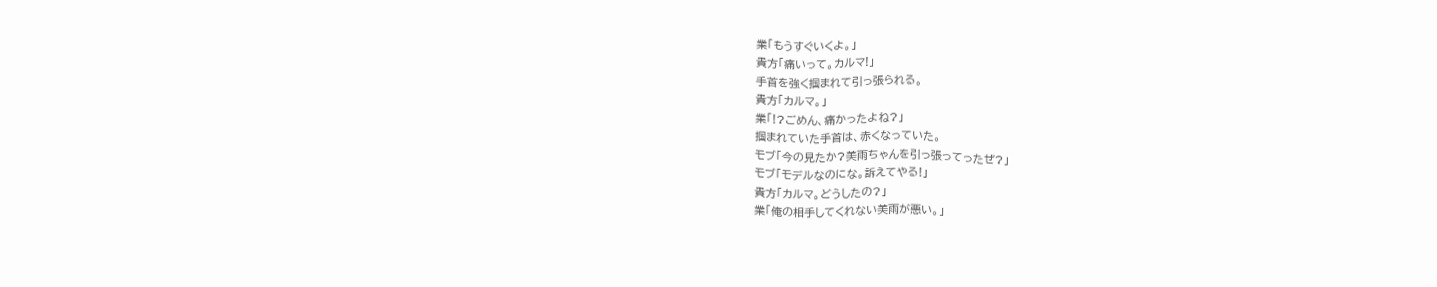業「もうすぐいくよ。」
貴方「痛いって。カルマ!」
手首を強く掴まれて引っ張られる。
貴方「カルマ。」
業「!?ごめん、痛かったよね?」
掴まれていた手首は、赤くなっていた。
モブ「今の見たか?美雨ちゃんを引っ張ってったぜ?」
モブ「モデルなのにな。訴えてやる!」
貴方「カルマ。どうしたの?」
業「俺の相手してくれない美雨が悪い。」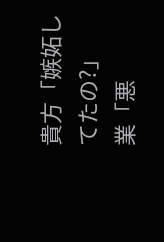貴方「嫉妬してたの?」
業「悪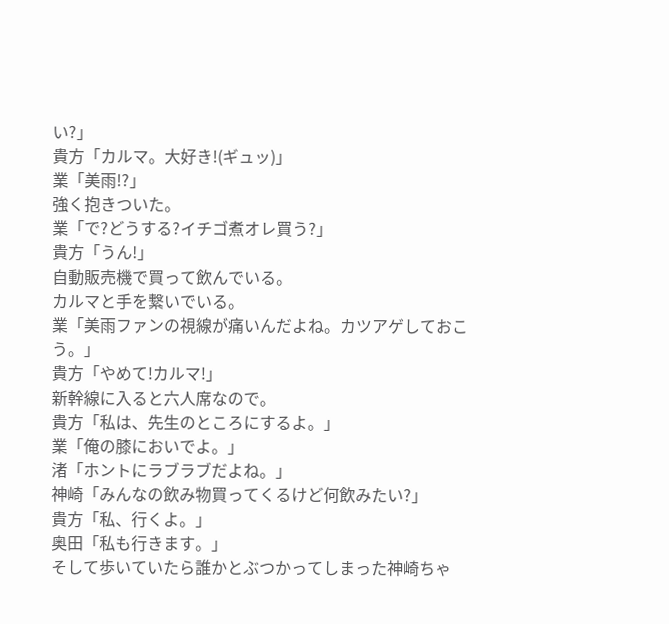い?」
貴方「カルマ。大好き!(ギュッ)」
業「美雨!?」
強く抱きついた。
業「で?どうする?イチゴ煮オレ買う?」
貴方「うん!」
自動販売機で買って飲んでいる。
カルマと手を繋いでいる。
業「美雨ファンの視線が痛いんだよね。カツアゲしておこう。」
貴方「やめて!カルマ!」
新幹線に入ると六人席なので。
貴方「私は、先生のところにするよ。」
業「俺の膝においでよ。」
渚「ホントにラブラブだよね。」
神崎「みんなの飲み物買ってくるけど何飲みたい?」
貴方「私、行くよ。」
奥田「私も行きます。」
そして歩いていたら誰かとぶつかってしまった神崎ちゃ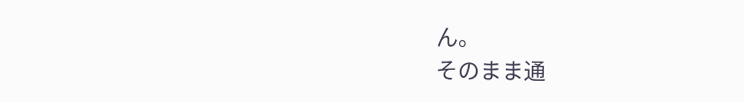ん。
そのまま通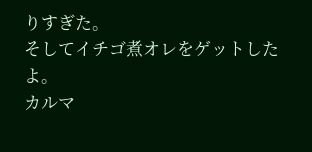りすぎた。
そしてイチゴ煮オレをゲットしたよ。
カルマ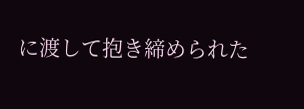に渡して抱き締められた